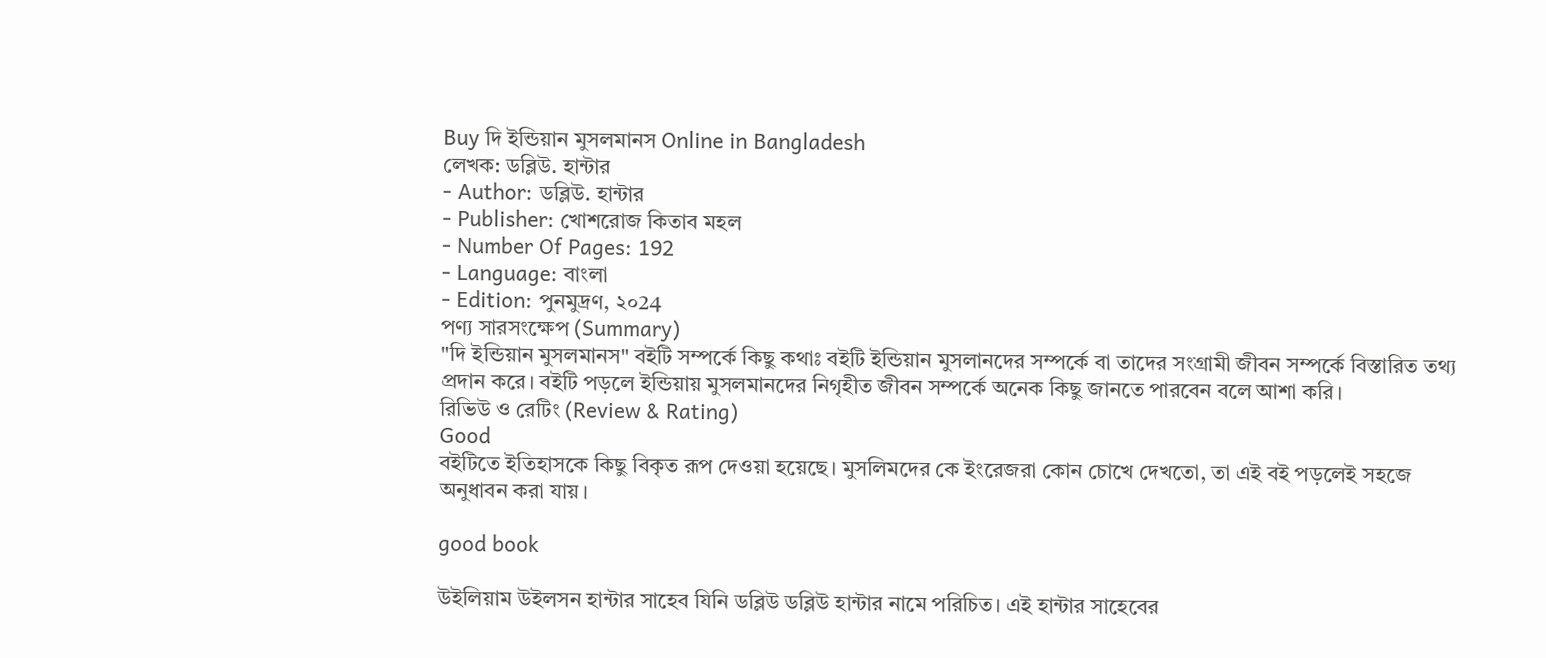Buy দি ইন্ডিয়ান মুসলমানস Online in Bangladesh
লেখক: ডব্লিউ. হান্টার
- Author: ডব্লিউ. হান্টার
- Publisher: খোশরোজ কিতাব মহল
- Number Of Pages: 192
- Language: বাংলা
- Edition: পুনমুদ্রণ, ২০24
পণ্য সারসংক্ষেপ (Summary)
"দি ইন্ডিয়ান মুসলমানস" বইটি সম্পর্কে কিছু কথাঃ বইটি ইন্ডিয়ান মুসলানদের সম্পর্কে বা তাদের সংগ্রামী জীবন সম্পর্কে বিস্তারিত তথ্য প্রদান করে। বইটি পড়লে ইন্ডিয়ায় মুসলমানদের নিগৃহীত জীবন সম্পর্কে অনেক কিছু জানতে পারবেন বলে আশা করি।
রিভিউ ও রেটিং (Review & Rating)
Good
বইটিতে ইতিহাসকে কিছু বিকৃত রূপ দেওয়া হয়েছে। মুসলিমদের কে ইংরেজরা কোন চোখে দেখতো, তা এই বই পড়লেই সহজে অনুধাবন করা যায়।

good book

উইলিয়াম উইলসন হান্টার সাহেব যিনি ডব্লিউ ডব্লিউ হান্টার নামে পরিচিত। এই হান্টার সাহেবের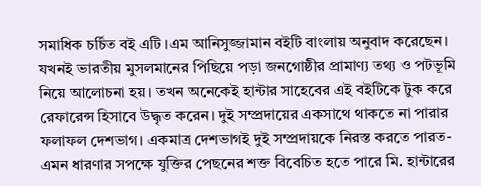সমাধিক চর্চিত বই এটি ।এম আনিসুজ্জামান বইটি বাংলায় অনুবাদ করেছেন। যখনই ভারতীয় মুসলমানের পিছিয়ে পড়া জনগোষ্ঠীর প্রামাণ্য তথ্য ও পটভূমি নিয়ে আলোচনা হয়। তখন অনেকেই হান্টার সাহেবের এই বইটিকে টুক করে রেফারেন্স হিসাবে উদ্ধৃত করেন। দুই সম্প্রদায়ের একসাথে থাকতে না পারার ফলাফল দেশভাগ। একমাত্র দেশভাগই দুই সম্প্রদায়কে নিরস্ত করতে পারত- এমন ধারণার সপক্ষে যুক্তির পেছনের শক্ত বিবেচিত হতে পারে মি. হান্টারের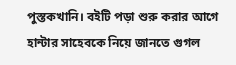পুস্তকখানি। বইটি পড়া শুরু করার আগে হান্টার সাহেবকে নিয়ে জানতে গুগল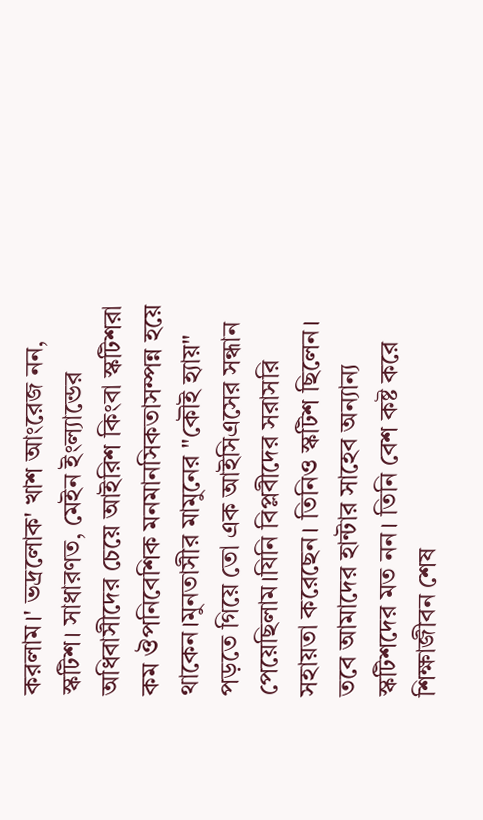করলাম।' ভদ্রলোক' খাশ আংরেজ নন, স্কটিশ। সাধারণত, মেইন ইংল্যান্ডের অধিবাসীদের চেয়ে আইরিশ কিংবা স্কটিশরা কম ঔপনিবেশিক মনমানসিকতাসম্পন্ন হয়ে থাকেন।মুনতাসীর মামুনের "কৌই হ্যায়" পড়তে গিয়ে তো এক আইসিএসের সন্ধান পেয়েছিলাম।যিনি বিপ্লবীদের সরাসরি সহায়তা করেছেন। তিনিও স্কটিশ ছিলেন। তবে আমাদের হান্টার সাহেব অন্যান্য স্কটিশদের মত নন। তিনি বেশ কষ্ট করে শিক্ষাজীবন শেষ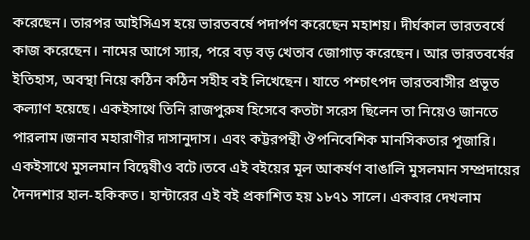করেছেন। তারপর আইসিএস হয়ে ভারতবর্ষে পদার্পণ করেছেন মহাশয়। দীর্ঘকাল ভারতবর্ষে কাজ করেছেন। নামের আগে স্যার, পরে বড় বড় খেতাব জোগাড় করেছেন। আর ভারতবর্ষের ইতিহাস, অবস্থা নিয়ে কঠিন কঠিন সহীহ বই লিখেছেন। যাতে পশ্চাৎপদ ভারতবাসীর প্রভূত কল্যাণ হয়েছে। একইসাথে তিনি রাজপুরুষ হিসেবে কতটা সরেস ছিলেন তা নিয়েও জানতে পারলাম।জনাব মহারাণীর দাসানুদাস। এবং কট্টরপন্থী ঔপনিবেশিক মানসিকতার পূজারি। একইসাথে মুসলমান বিদ্বেষীও বটে।তবে এই বইয়ের মূল আকর্ষণ বাঙালি মুসলমান সম্প্রদায়ের দৈনদশার হাল-হকিকত। হান্টারের এই বই প্রকাশিত হয় ১৮৭১ সালে। একবার দেখলাম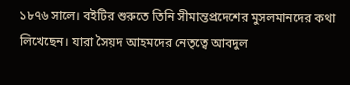১৮৭৬ সালে। বইটির শুরুতে তিনি সীমান্তপ্রদেশের মুসলমানদের কথা লিখেছেন। যারা সৈয়দ আহমদের নেতৃত্বে আবদুল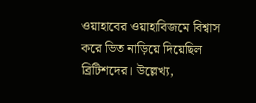ওয়াহাবের ওয়াহাবিজমে বিশ্বাস করে ভিত নাড়িয়ে দিয়েছিল ব্রিটিশদের। উল্লেখ্য,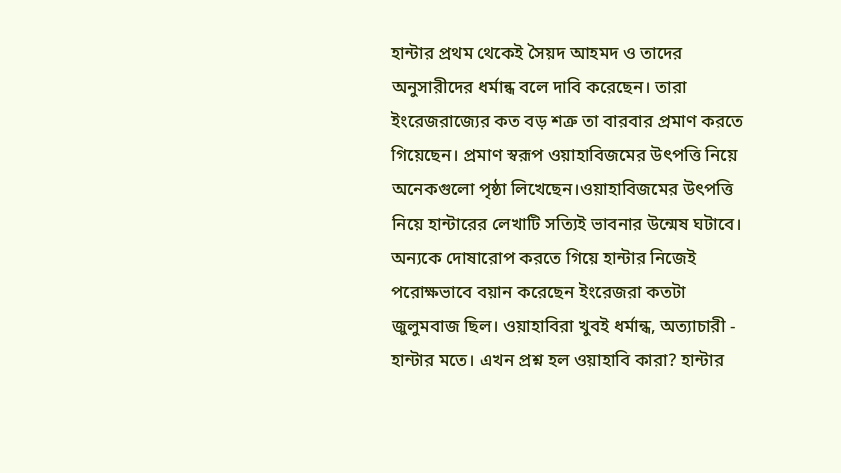হান্টার প্রথম থেকেই সৈয়দ আহমদ ও তাদের অনুসারীদের ধর্মান্ধ বলে দাবি করেছেন। তারা ইংরেজরাজ্যের কত বড় শত্রু তা বারবার প্রমাণ করতে গিয়েছেন। প্রমাণ স্বরূপ ওয়াহাবিজমের উৎপত্তি নিয়ে অনেকগুলো পৃষ্ঠা লিখেছেন।ওয়াহাবিজমের উৎপত্তি নিয়ে হান্টারের লেখাটি সত্যিই ভাবনার উন্মেষ ঘটাবে। অন্যকে দোষারোপ করতে গিয়ে হান্টার নিজেই পরোক্ষভাবে বয়ান করেছেন ইংরেজরা কতটা জুলুমবাজ ছিল। ওয়াহাবিরা খুবই ধর্মান্ধ, অত্যাচারী - হান্টার মতে। এখন প্রশ্ন হল ওয়াহাবি কারা? হান্টার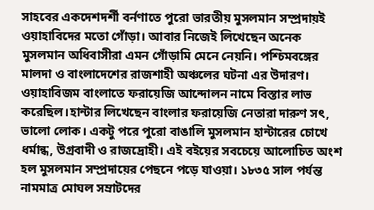সাহবের একদেশদর্শী বর্নণাতে পুরো ভারতীয় মুসলমান সম্প্রদায়ই ওয়াহাবিদের মতো গোঁড়া। আবার নিজেই লিখেছেন অনেক মুসলমান অধিবাসীরা এমন গোঁড়ামি মেনে নেয়নি। পশ্চিমবঙ্গের মালদা ও বাংলাদেশের রাজশাহী অঞ্চলের ঘটনা এর উদারণ। ওয়াহাবিজম বাংলাতে ফরায়েজি আন্দোলন নামে বিস্তার লাভ করেছিল।হান্টার লিখেছেন বাংলার ফরায়েজি নেতারা দারুণ সৎ, ভালো লোক। একটু পরে পুরো বাঙালি মুসলমান হান্টারের চোখে ধর্মান্ধ, উগ্রবাদী ও রাজদ্রোহী। এই বইয়ের সবচেয়ে আলোচিত অংশ হল মুসলমান সম্প্রদায়ের পেছনে পড়ে যাওয়া। ১৮৩৫ সাল পর্যন্ত নামমাত্র মোঘল সম্রাটদের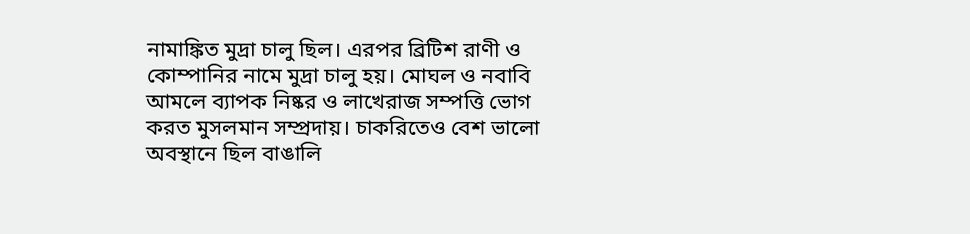নামাঙ্কিত মুদ্রা চালু ছিল। এরপর ব্রিটিশ রাণী ও কোম্পানির নামে মুদ্রা চালু হয়। মোঘল ও নবাবি আমলে ব্যাপক নিষ্কর ও লাখেরাজ সম্পত্তি ভোগ করত মুসলমান সম্প্রদায়। চাকরিতেও বেশ ভালো অবস্থানে ছিল বাঙালি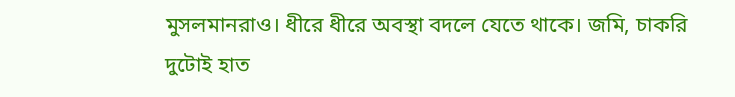মুসলমানরাও। ধীরে ধীরে অবস্থা বদলে যেতে থাকে। জমি, চাকরি দুটোই হাত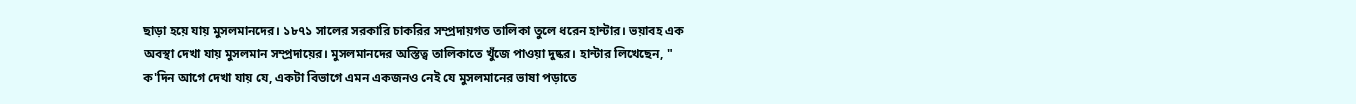ছাড়া হয়ে যায় মুসলমানদের। ১৮৭১ সালের সরকারি চাকরির সম্প্রদায়গত তালিকা তুলে ধরেন হান্টার। ভয়াবহ এক অবস্থা দেখা যায় মুসলমান সম্প্রদায়ের। মুসলমানদের অস্তিত্ব তালিকাতে খুঁজে পাওয়া দুষ্কর। হান্টার লিখেছেন, " ক'দিন আগে দেখা যায় যে, একটা বিভাগে এমন একজনও নেই যে মুসলমানের ভাষা পড়াতে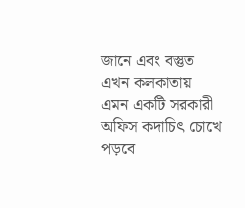জানে এবং বস্তুত এখন কলকাতায় এমন একটি সরকারী অফিস কদাচিৎ চোখে পড়বে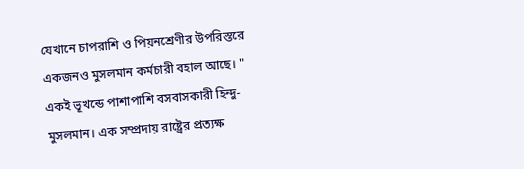যেখানে চাপরাশি ও পিয়নশ্রেণীর উপরিস্তরে একজনও মুসলমান কর্মচারী বহাল আছে। " একই ভূখন্ডে পাশাপাশি বসবাসকারী হিন্দু-মুসলমান। এক সম্প্রদায় রাষ্ট্রের প্রত্যক্ষ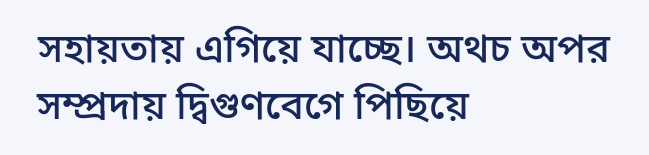সহায়তায় এগিয়ে যাচ্ছে। অথচ অপর সম্প্রদায় দ্বিগুণবেগে পিছিয়ে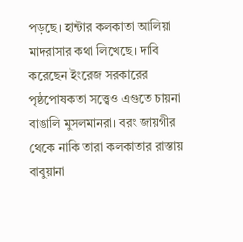পড়ছে। হান্টার কলকাতা আলিয়া মাদরাসার কথা লিখেছে। দাবি করেছেন ইংরেজ সরকারের পৃষ্ঠপোষকতা সত্ত্বেও এগুতে চায়না বাঙালি মুসলমানরা। বরং জায়গীর থেকে নাকি তারা কলকাতার রাস্তায় বাবুয়ানা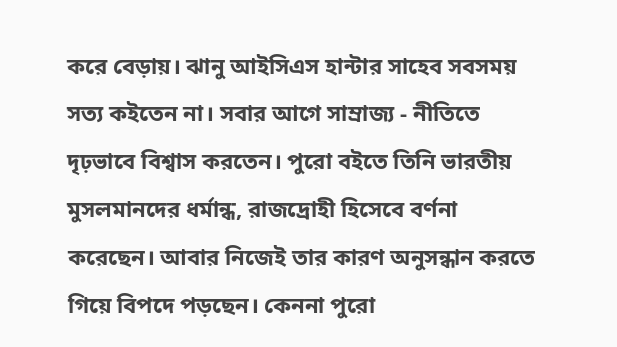করে বেড়ায়। ঝানু আইসিএস হান্টার সাহেব সবসময় সত্য কইতেন না। সবার আগে সাম্রাজ্য - নীতিতে দৃঢ়ভাবে বিশ্বাস করতেন। পুরো বইতে তিনি ভারতীয় মুসলমানদের ধর্মান্ধ, রাজদ্রোহী হিসেবে বর্ণনা করেছেন। আবার নিজেই তার কারণ অনুসন্ধান করতে গিয়ে বিপদে পড়ছেন। কেননা পুরো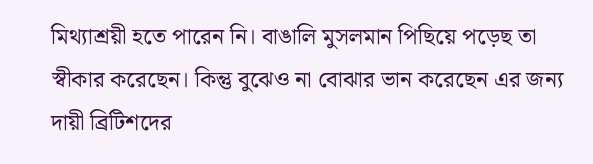মিথ্যাশ্রয়ী হতে পারেন নি। বাঙালি মুসলমান পিছিয়ে পড়েছ তা স্বীকার করেছেন। কিন্তু বুঝেও না বোঝার ভান করেছেন এর জন্য দায়ী ব্রিটিশদের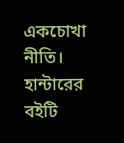একচোখা নীতি। হান্টারের বইটি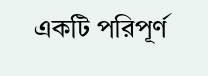একটি পরিপূর্ণ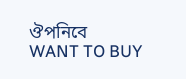ঔপনিবে
WANT TO BUY